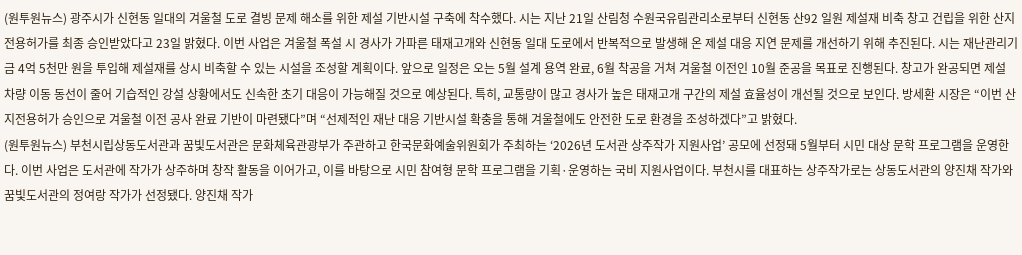(원투원뉴스) 광주시가 신현동 일대의 겨울철 도로 결빙 문제 해소를 위한 제설 기반시설 구축에 착수했다. 시는 지난 21일 산림청 수원국유림관리소로부터 신현동 산92 일원 제설재 비축 창고 건립을 위한 산지전용허가를 최종 승인받았다고 23일 밝혔다. 이번 사업은 겨울철 폭설 시 경사가 가파른 태재고개와 신현동 일대 도로에서 반복적으로 발생해 온 제설 대응 지연 문제를 개선하기 위해 추진된다. 시는 재난관리기금 4억 5천만 원을 투입해 제설재를 상시 비축할 수 있는 시설을 조성할 계획이다. 앞으로 일정은 오는 5월 설계 용역 완료, 6월 착공을 거쳐 겨울철 이전인 10월 준공을 목표로 진행된다. 창고가 완공되면 제설 차량 이동 동선이 줄어 기습적인 강설 상황에서도 신속한 초기 대응이 가능해질 것으로 예상된다. 특히, 교통량이 많고 경사가 높은 태재고개 구간의 제설 효율성이 개선될 것으로 보인다. 방세환 시장은 “이번 산지전용허가 승인으로 겨울철 이전 공사 완료 기반이 마련됐다”며 “선제적인 재난 대응 기반시설 확충을 통해 겨울철에도 안전한 도로 환경을 조성하겠다”고 밝혔다.
(원투원뉴스) 부천시립상동도서관과 꿈빛도서관은 문화체육관광부가 주관하고 한국문화예술위원회가 주최하는 ‘2026년 도서관 상주작가 지원사업’ 공모에 선정돼 5월부터 시민 대상 문학 프로그램을 운영한다. 이번 사업은 도서관에 작가가 상주하며 창작 활동을 이어가고, 이를 바탕으로 시민 참여형 문학 프로그램을 기획·운영하는 국비 지원사업이다. 부천시를 대표하는 상주작가로는 상동도서관의 양진채 작가와 꿈빛도서관의 정여랑 작가가 선정됐다. 양진채 작가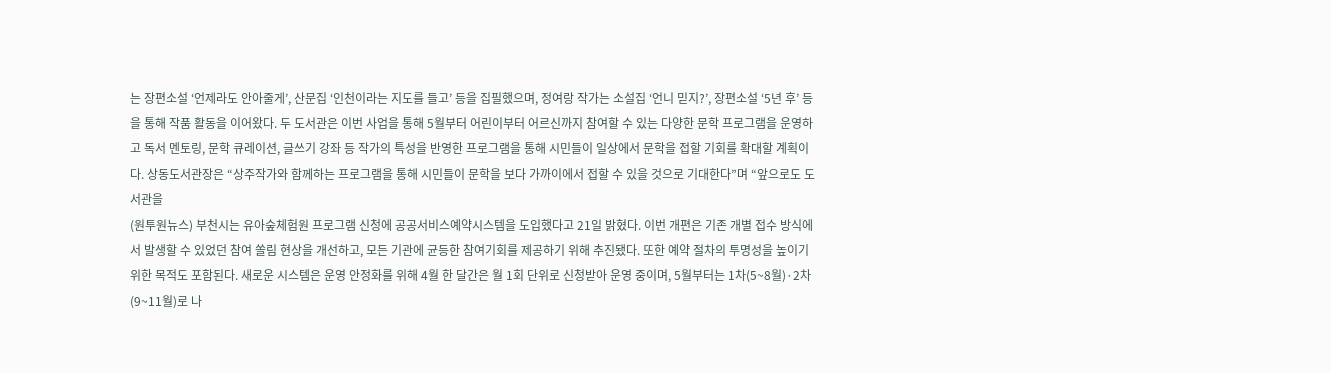는 장편소설 ‘언제라도 안아줄게’, 산문집 ‘인천이라는 지도를 들고’ 등을 집필했으며, 정여랑 작가는 소설집 ‘언니 믿지?’, 장편소설 ‘5년 후’ 등을 통해 작품 활동을 이어왔다. 두 도서관은 이번 사업을 통해 5월부터 어린이부터 어르신까지 참여할 수 있는 다양한 문학 프로그램을 운영하고 독서 멘토링, 문학 큐레이션, 글쓰기 강좌 등 작가의 특성을 반영한 프로그램을 통해 시민들이 일상에서 문학을 접할 기회를 확대할 계획이다. 상동도서관장은 “상주작가와 함께하는 프로그램을 통해 시민들이 문학을 보다 가까이에서 접할 수 있을 것으로 기대한다”며 “앞으로도 도서관을
(원투원뉴스) 부천시는 유아숲체험원 프로그램 신청에 공공서비스예약시스템을 도입했다고 21일 밝혔다. 이번 개편은 기존 개별 접수 방식에서 발생할 수 있었던 참여 쏠림 현상을 개선하고, 모든 기관에 균등한 참여기회를 제공하기 위해 추진됐다. 또한 예약 절차의 투명성을 높이기 위한 목적도 포함된다. 새로운 시스템은 운영 안정화를 위해 4월 한 달간은 월 1회 단위로 신청받아 운영 중이며, 5월부터는 1차(5~8월)·2차(9~11월)로 나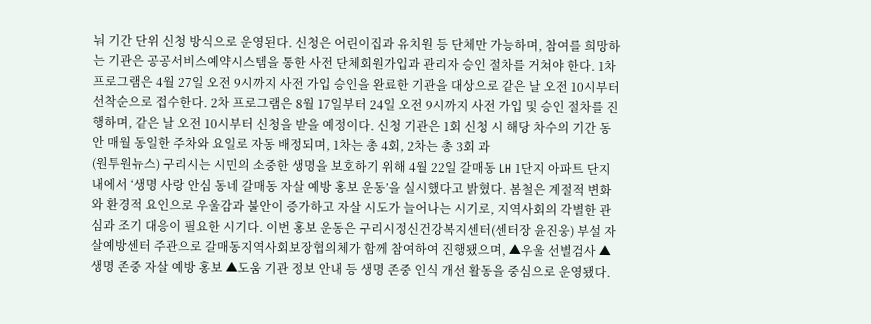눠 기간 단위 신청 방식으로 운영된다. 신청은 어린이집과 유치원 등 단체만 가능하며, 참여를 희망하는 기관은 공공서비스예약시스템을 통한 사전 단체회원가입과 관리자 승인 절차를 거쳐야 한다. 1차 프로그램은 4월 27일 오전 9시까지 사전 가입 승인을 완료한 기관을 대상으로 같은 날 오전 10시부터 선착순으로 접수한다. 2차 프로그램은 8월 17일부터 24일 오전 9시까지 사전 가입 및 승인 절차를 진행하며, 같은 날 오전 10시부터 신청을 받을 예정이다. 신청 기관은 1회 신청 시 해당 차수의 기간 동안 매월 동일한 주차와 요일로 자동 배정되며, 1차는 총 4회, 2차는 총 3회 과
(원투원뉴스) 구리시는 시민의 소중한 생명을 보호하기 위해 4월 22일 갈매동 LH 1단지 아파트 단지 내에서 ‘생명 사랑 안심 동네 갈매동 자살 예방 홍보 운동’을 실시했다고 밝혔다. 봄철은 계절적 변화와 환경적 요인으로 우울감과 불안이 증가하고 자살 시도가 늘어나는 시기로, 지역사회의 각별한 관심과 조기 대응이 필요한 시기다. 이번 홍보 운동은 구리시정신건강복지센터(센터장 윤진웅) 부설 자살예방센터 주관으로 갈매동지역사회보장협의체가 함께 참여하여 진행됐으며, ▲우울 선별검사 ▲생명 존중 자살 예방 홍보 ▲도움 기관 정보 안내 등 생명 존중 인식 개선 활동을 중심으로 운영됐다.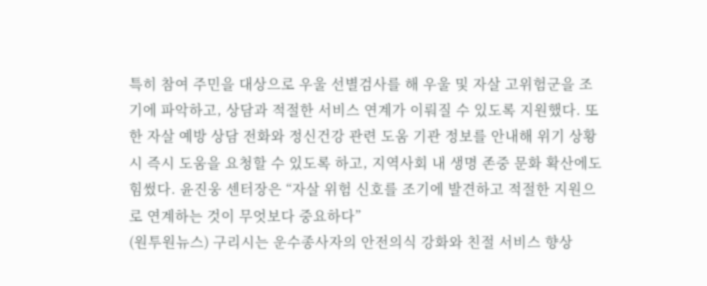특히 참여 주민을 대상으로 우울 선별검사를 해 우울 및 자살 고위험군을 조기에 파악하고, 상담과 적절한 서비스 연계가 이뤄질 수 있도록 지원했다. 또한 자살 예방 상담 전화와 정신건강 관련 도움 기관 정보를 안내해 위기 상황 시 즉시 도움을 요청할 수 있도록 하고, 지역사회 내 생명 존중 문화 확산에도 힘썼다. 윤진웅 센터장은 “자살 위험 신호를 조기에 발견하고 적절한 지원으로 연계하는 것이 무엇보다 중요하다”
(원투원뉴스) 구리시는 운수종사자의 안전의식 강화와 친절 서비스 향상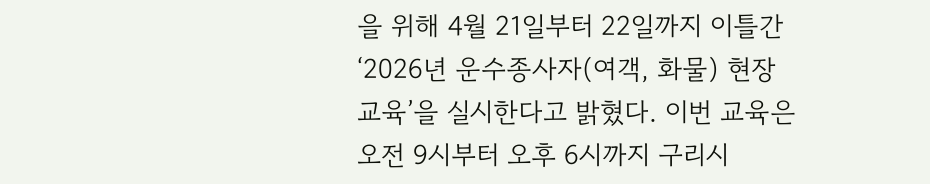을 위해 4월 21일부터 22일까지 이틀간 ‘2026년 운수종사자(여객, 화물) 현장 교육’을 실시한다고 밝혔다. 이번 교육은 오전 9시부터 오후 6시까지 구리시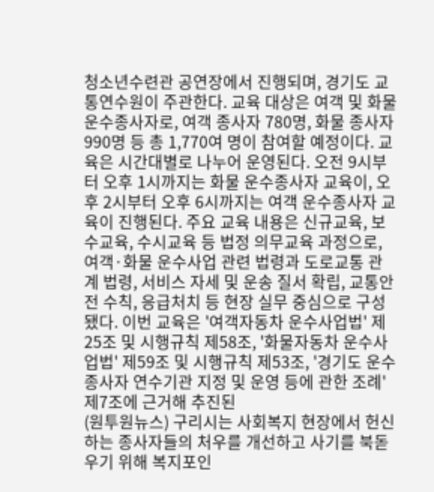청소년수련관 공연장에서 진행되며, 경기도 교통연수원이 주관한다. 교육 대상은 여객 및 화물 운수종사자로, 여객 종사자 780명, 화물 종사자 990명 등 총 1,770여 명이 참여할 예정이다. 교육은 시간대별로 나누어 운영된다. 오전 9시부터 오후 1시까지는 화물 운수종사자 교육이, 오후 2시부터 오후 6시까지는 여객 운수종사자 교육이 진행된다. 주요 교육 내용은 신규교육, 보수교육, 수시교육 등 법정 의무교육 과정으로, 여객·화물 운수사업 관련 법령과 도로교통 관계 법령, 서비스 자세 및 운송 질서 확립, 교통안전 수칙, 응급처치 등 현장 실무 중심으로 구성됐다. 이번 교육은 '여객자동차 운수사업법' 제25조 및 시행규칙 제58조, '화물자동차 운수사업법' 제59조 및 시행규칙 제53조, '경기도 운수종사자 연수기관 지정 및 운영 등에 관한 조례' 제7조에 근거해 추진된
(원투원뉴스) 구리시는 사회복지 현장에서 헌신하는 종사자들의 처우를 개선하고 사기를 북돋우기 위해 복지포인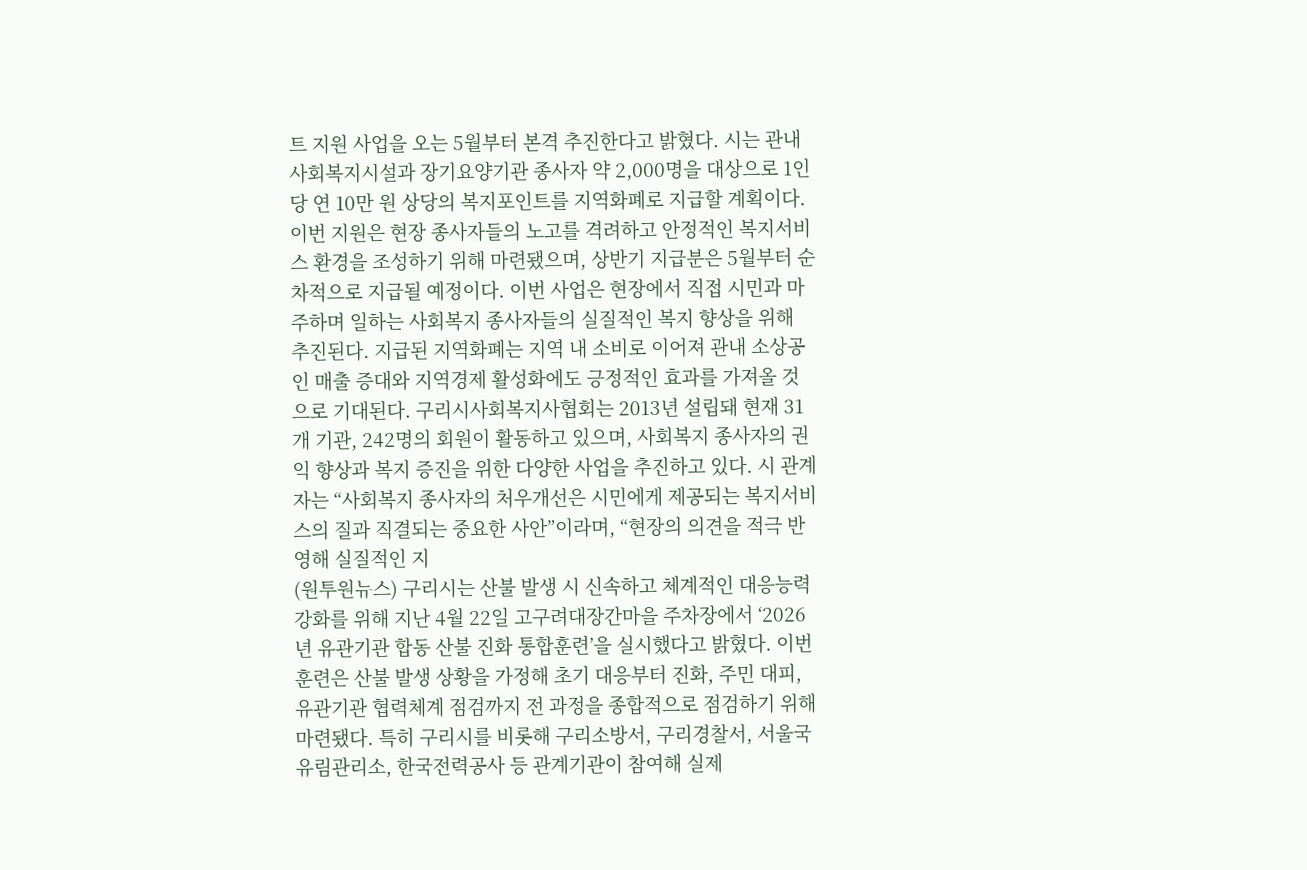트 지원 사업을 오는 5월부터 본격 추진한다고 밝혔다. 시는 관내 사회복지시설과 장기요양기관 종사자 약 2,000명을 대상으로 1인당 연 10만 원 상당의 복지포인트를 지역화폐로 지급할 계획이다. 이번 지원은 현장 종사자들의 노고를 격려하고 안정적인 복지서비스 환경을 조성하기 위해 마련됐으며, 상반기 지급분은 5월부터 순차적으로 지급될 예정이다. 이번 사업은 현장에서 직접 시민과 마주하며 일하는 사회복지 종사자들의 실질적인 복지 향상을 위해 추진된다. 지급된 지역화폐는 지역 내 소비로 이어져 관내 소상공인 매출 증대와 지역경제 활성화에도 긍정적인 효과를 가져올 것으로 기대된다. 구리시사회복지사협회는 2013년 설립돼 현재 31개 기관, 242명의 회원이 활동하고 있으며, 사회복지 종사자의 권익 향상과 복지 증진을 위한 다양한 사업을 추진하고 있다. 시 관계자는 “사회복지 종사자의 처우개선은 시민에게 제공되는 복지서비스의 질과 직결되는 중요한 사안”이라며, “현장의 의견을 적극 반영해 실질적인 지
(원투원뉴스) 구리시는 산불 발생 시 신속하고 체계적인 대응능력 강화를 위해 지난 4월 22일 고구려대장간마을 주차장에서 ‘2026년 유관기관 합동 산불 진화 통합훈련’을 실시했다고 밝혔다. 이번 훈련은 산불 발생 상황을 가정해 초기 대응부터 진화, 주민 대피, 유관기관 협력체계 점검까지 전 과정을 종합적으로 점검하기 위해 마련됐다. 특히 구리시를 비롯해 구리소방서, 구리경찰서, 서울국유림관리소, 한국전력공사 등 관계기관이 참여해 실제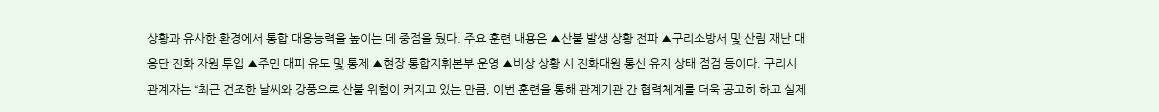상황과 유사한 환경에서 통합 대응능력을 높이는 데 중점을 뒀다. 주요 훈련 내용은 ▲산불 발생 상황 전파 ▲구리소방서 및 산림 재난 대응단 진화 자원 투입 ▲주민 대피 유도 및 통제 ▲현장 통합지휘본부 운영 ▲비상 상황 시 진화대원 통신 유지 상태 점검 등이다. 구리시 관계자는 “최근 건조한 날씨와 강풍으로 산불 위험이 커지고 있는 만큼, 이번 훈련을 통해 관계기관 간 협력체계를 더욱 공고히 하고 실제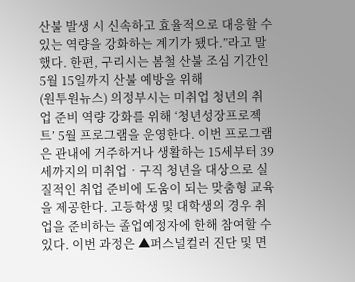산불 발생 시 신속하고 효율적으로 대응할 수 있는 역량을 강화하는 계기가 됐다.”라고 말했다. 한편, 구리시는 봄철 산불 조심 기간인 5월 15일까지 산불 예방을 위해
(원투원뉴스) 의정부시는 미취업 청년의 취업 준비 역량 강화를 위해 ‘청년성장프로젝트’ 5월 프로그램을 운영한다. 이번 프로그램은 관내에 거주하거나 생활하는 15세부터 39세까지의 미취업‧구직 청년을 대상으로 실질적인 취업 준비에 도움이 되는 맞춤형 교육을 제공한다. 고등학생 및 대학생의 경우 취업을 준비하는 졸업예정자에 한해 참여할 수 있다. 이번 과정은 ▲퍼스널컬러 진단 및 면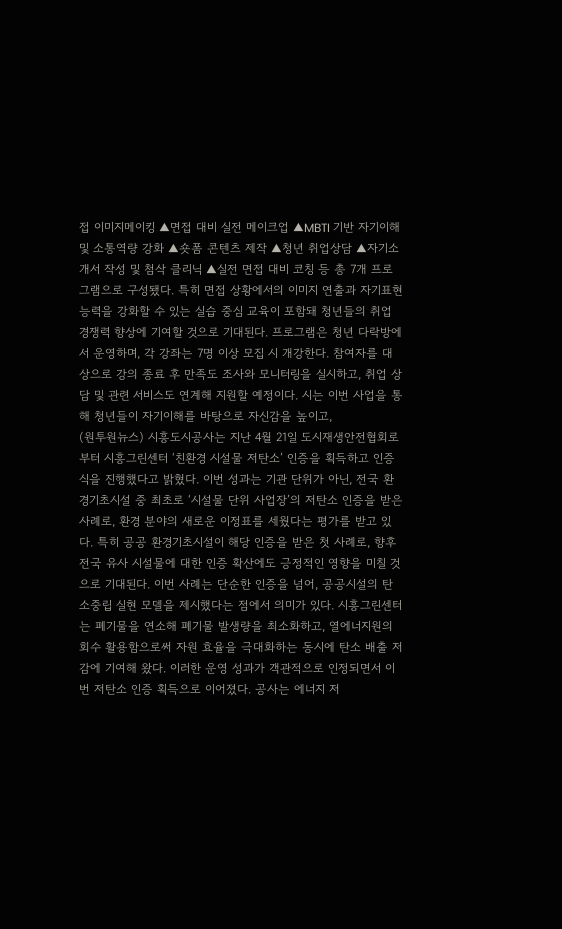접 이미지메이킹 ▲면접 대비 실전 메이크업 ▲MBTI 기반 자기이해 및 소통역량 강화 ▲숏폼 콘텐츠 제작 ▲청년 취업상담 ▲자기소개서 작성 및 첨삭 클리닉 ▲실전 면접 대비 코칭 등 총 7개 프로그램으로 구성됐다. 특히 면접 상황에서의 이미지 연출과 자기표현 능력을 강화할 수 있는 실습 중심 교육이 포함돼 청년들의 취업 경쟁력 향상에 기여할 것으로 기대된다. 프로그램은 청년 다락방에서 운영하며, 각 강좌는 7명 이상 모집 시 개강한다. 참여자를 대상으로 강의 종료 후 만족도 조사와 모니터링을 실시하고, 취업 상담 및 관련 서비스도 연계해 지원할 예정이다. 시는 이번 사업을 통해 청년들이 자기이해를 바탕으로 자신감을 높이고,
(원투원뉴스) 시흥도시공사는 지난 4월 21일 도시재생안전협회로부터 시흥그린센터 ‘친환경 시설물 저탄소’ 인증을 획득하고 인증식을 진행했다고 밝혔다. 이번 성과는 기관 단위가 아닌, 전국 환경기초시설 중 최초로 ‘시설물 단위 사업장’의 저탄소 인증을 받은 사례로, 환경 분야의 새로운 이정표를 세웠다는 평가를 받고 있다. 특히 공공 환경기초시설이 해당 인증을 받은 첫 사례로, 향후 전국 유사 시설물에 대한 인증 확산에도 긍정적인 영향을 미칠 것으로 기대된다. 이번 사례는 단순한 인증을 넘어, 공공시설의 탄소중립 실현 모델을 제시했다는 점에서 의미가 있다. 시흥그린센터는 폐기물을 연소해 폐기물 발생량을 최소화하고, 열에너지원의 회수 활용함으로써 자원 효율을 극대화하는 동시에 탄소 배출 저감에 기여해 왔다. 이러한 운영 성과가 객관적으로 인정되면서 이번 저탄소 인증 획득으로 이어졌다. 공사는 에너지 저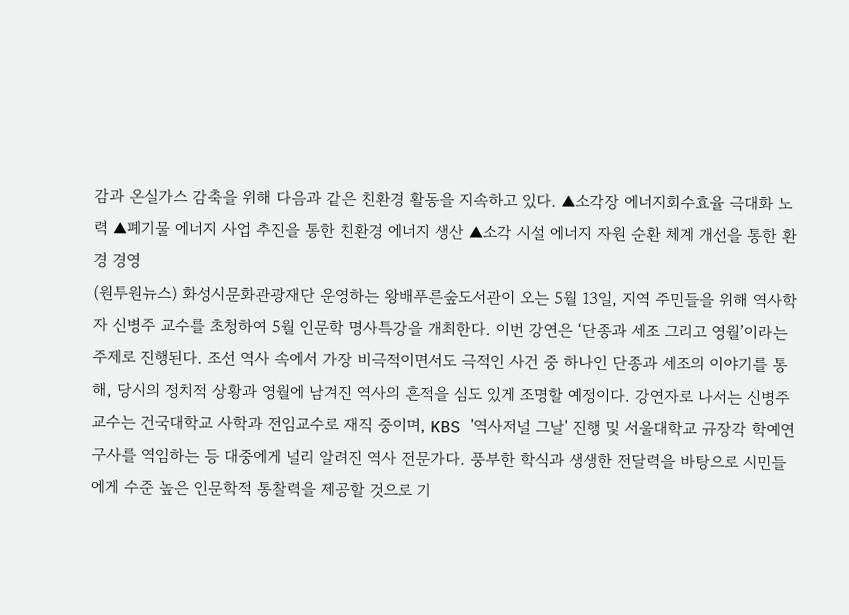감과 온실가스 감축을 위해 다음과 같은 친환경 활동을 지속하고 있다. ▲소각장 에너지회수효율 극대화 노력 ▲폐기물 에너지 사업 추진을 통한 친환경 에너지 생산 ▲소각 시설 에너지 자원 순환 체계 개선을 통한 환경 경영
(원투원뉴스) 화성시문화관광재단 운영하는 왕배푸른숲도서관이 오는 5월 13일, 지역 주민들을 위해 역사학자 신병주 교수를 초청하여 5월 인문학 명사특강을 개최한다. 이번 강연은 ‘단종과 세조 그리고 영월’이라는 주제로 진행된다. 조선 역사 속에서 가장 비극적이면서도 극적인 사건 중 하나인 단종과 세조의 이야기를 통해, 당시의 정치적 상황과 영월에 남겨진 역사의 흔적을 심도 있게 조명할 예정이다. 강연자로 나서는 신병주 교수는 건국대학교 사학과 전임교수로 재직 중이며, KBS '역사저널 그날' 진행 및 서울대학교 규장각 학예연구사를 역임하는 등 대중에게 널리 알려진 역사 전문가다. 풍부한 학식과 생생한 전달력을 바탕으로 시민들에게 수준 높은 인문학적 통찰력을 제공할 것으로 기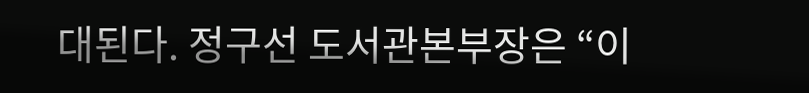대된다. 정구선 도서관본부장은 “이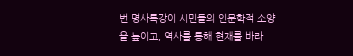번 명사특강이 시민들의 인문학적 소양을 높이고, 역사를 통해 현재를 바라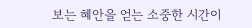보는 혜안을 얻는 소중한 시간이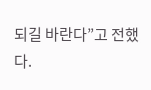되길 바란다”고 전했다.